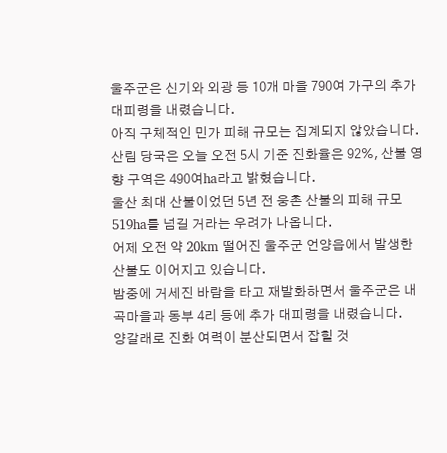울주군은 신기와 외광 등 10개 마을 790여 가구의 추가 대피령을 내렸습니다.
아직 구체적인 민가 피해 규모는 집계되지 않았습니다.
산림 당국은 오늘 오전 5시 기준 진화율은 92%, 산불 영향 구역은 490여ha라고 밝혔습니다.
울산 최대 산불이었던 5년 전 웅촌 산불의 피해 규모 519ha를 넘길 거라는 우려가 나옵니다.
어제 오전 약 20km 떨어진 울주군 언양읍에서 발생한 산불도 이어지고 있습니다.
밤중에 거세진 바람을 타고 재발화하면서 울주군은 내곡마을과 동부 4리 등에 추가 대피령을 내렸습니다.
양갈래로 진화 여력이 분산되면서 잡힐 것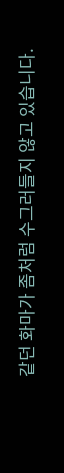같던 화마가 좀처럼 수그러들지 않고 있습니다.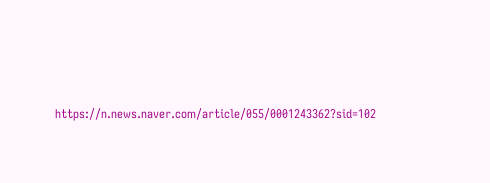https://n.news.naver.com/article/055/0001243362?sid=102